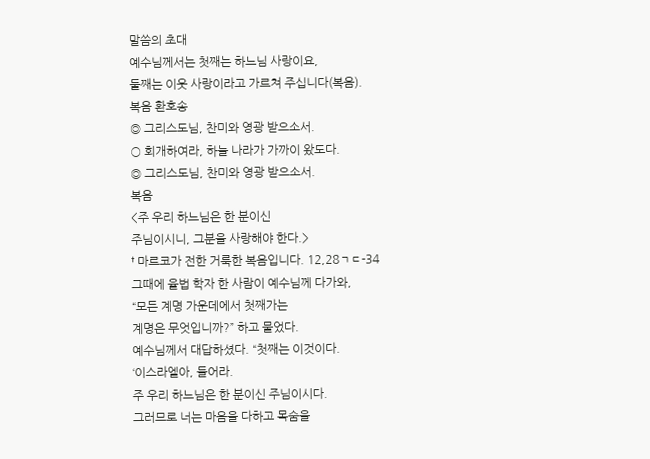말씀의 초대
예수님께서는 첫째는 하느님 사랑이요,
둘째는 이웃 사랑이라고 가르쳐 주십니다(복음).
복음 환호송
◎ 그리스도님, 찬미와 영광 받으소서.
○ 회개하여라, 하늘 나라가 가까이 왔도다.
◎ 그리스도님, 찬미와 영광 받으소서.
복음
<주 우리 하느님은 한 분이신
주님이시니, 그분을 사랑해야 한다.>
† 마르코가 전한 거룩한 복음입니다. 12,28ㄱㄷ-34
그때에 율법 학자 한 사람이 예수님께 다가와,
“모든 계명 가운데에서 첫째가는
계명은 무엇입니까?” 하고 물었다.
예수님께서 대답하셨다. “첫째는 이것이다.
‘이스라엘아, 들어라.
주 우리 하느님은 한 분이신 주님이시다.
그러므로 너는 마음을 다하고 목숨을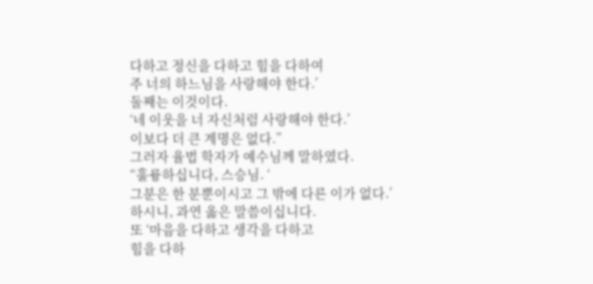다하고 정신을 다하고 힘을 다하여
주 너의 하느님을 사랑해야 한다.’
둘째는 이것이다.
‘네 이웃을 너 자신처럼 사랑해야 한다.’
이보다 더 큰 계명은 없다.”
그러자 율법 학자가 예수님께 말하였다.
“훌륭하십니다, 스승님. ‘
그분은 한 분뿐이시고 그 밖에 다른 이가 없다.’
하시니, 과연 옳은 말씀이십니다.
또 ‘마음을 다하고 생각을 다하고
힘을 다하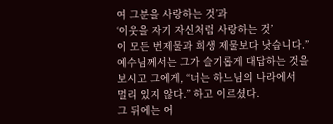여 그분을 사랑하는 것’과
‘이웃을 자기 자신처럼 사랑하는 것’
이 모든 번제물과 희생 제물보다 낫습니다.”
예수님께서는 그가 슬기롭게 대답하는 것을
보시고 그에게, “너는 하느님의 나라에서
멀리 있지 않다.” 하고 이르셨다.
그 뒤에는 어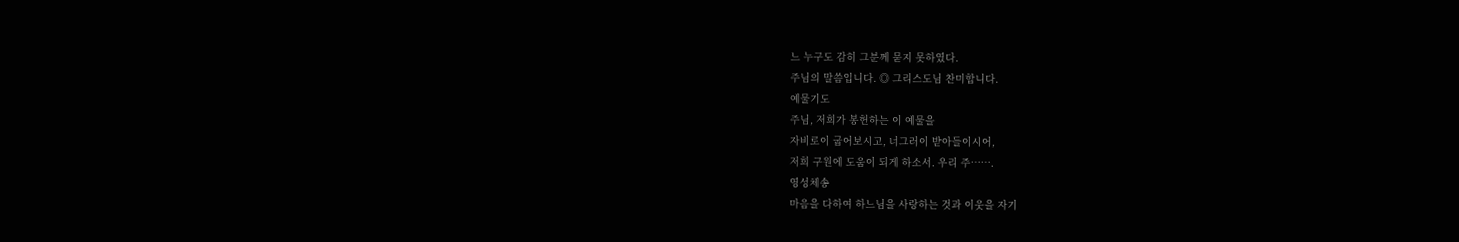느 누구도 감히 그분께 묻지 못하였다.
주님의 말씀입니다. ◎ 그리스도님 찬미합니다.
예물기도
주님, 저희가 봉헌하는 이 예물을
자비로이 굽어보시고, 너그러이 받아들이시어,
저희 구원에 도움이 되게 하소서. 우리 주…….
영성체송
마음을 다하여 하느님을 사랑하는 것과 이웃을 자기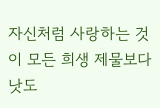자신처럼 사랑하는 것이 모든 희생 제물보다 낫도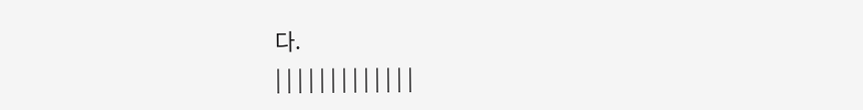다.
| | | | | | | | | | | | |